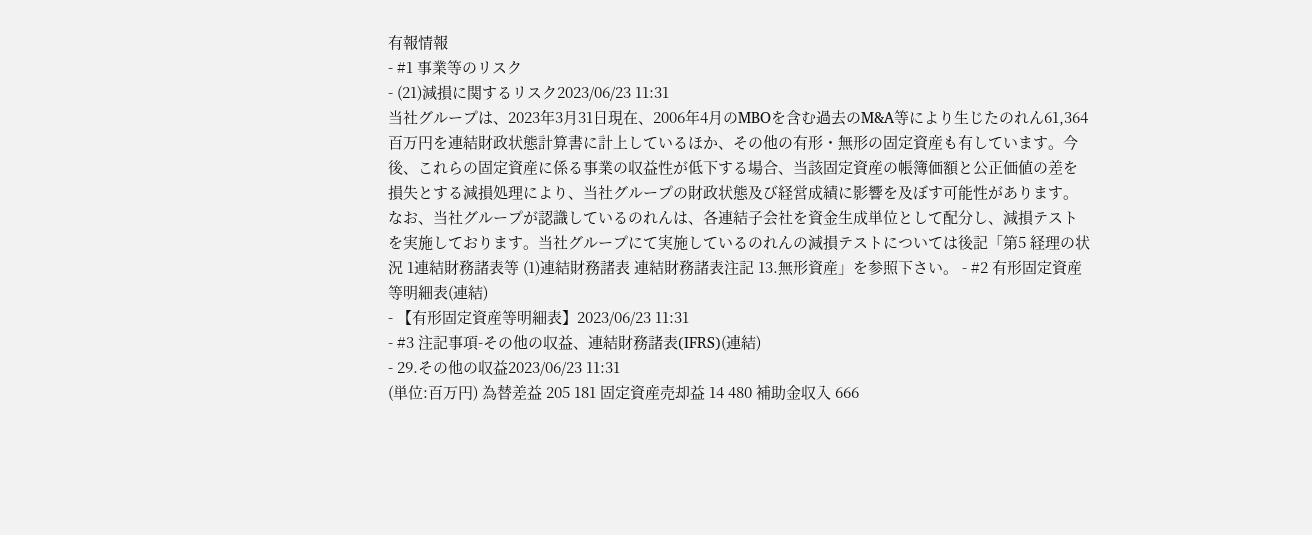有報情報
- #1 事業等のリスク
- (21)減損に関するリスク2023/06/23 11:31
当社グループは、2023年3月31日現在、2006年4月のMBOを含む過去のM&A等により生じたのれん61,364百万円を連結財政状態計算書に計上しているほか、その他の有形・無形の固定資産も有しています。今後、これらの固定資産に係る事業の収益性が低下する場合、当該固定資産の帳簿価額と公正価値の差を損失とする減損処理により、当社グループの財政状態及び経営成績に影響を及ぼす可能性があります。
なお、当社グループが認識しているのれんは、各連結子会社を資金生成単位として配分し、減損テストを実施しております。当社グループにて実施しているのれんの減損テストについては後記「第5 経理の状況 1連結財務諸表等 (1)連結財務諸表 連結財務諸表注記 13.無形資産」を参照下さい。 - #2 有形固定資産等明細表(連結)
- 【有形固定資産等明細表】2023/06/23 11:31
- #3 注記事項-その他の収益、連結財務諸表(IFRS)(連結)
- 29.その他の収益2023/06/23 11:31
(単位:百万円) 為替差益 205 181 固定資産売却益 14 480 補助金収入 666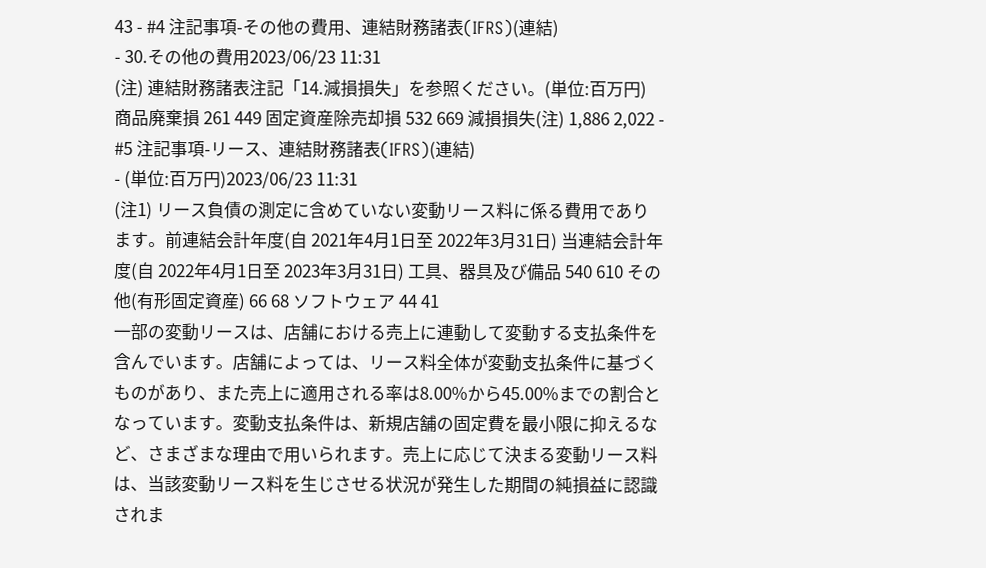43 - #4 注記事項-その他の費用、連結財務諸表(IFRS)(連結)
- 30.その他の費用2023/06/23 11:31
(注) 連結財務諸表注記「14.減損損失」を参照ください。(単位:百万円) 商品廃棄損 261 449 固定資産除売却損 532 669 減損損失(注) 1,886 2,022 - #5 注記事項-リース、連結財務諸表(IFRS)(連結)
- (単位:百万円)2023/06/23 11:31
(注1) リース負債の測定に含めていない変動リース料に係る費用であります。前連結会計年度(自 2021年4月1日至 2022年3月31日) 当連結会計年度(自 2022年4月1日至 2023年3月31日) 工具、器具及び備品 540 610 その他(有形固定資産) 66 68 ソフトウェア 44 41
一部の変動リースは、店舗における売上に連動して変動する支払条件を含んでいます。店舗によっては、リース料全体が変動支払条件に基づくものがあり、また売上に適用される率は8.00%から45.00%までの割合となっています。変動支払条件は、新規店舗の固定費を最小限に抑えるなど、さまざまな理由で用いられます。売上に応じて決まる変動リース料は、当該変動リース料を生じさせる状況が発生した期間の純損益に認識されま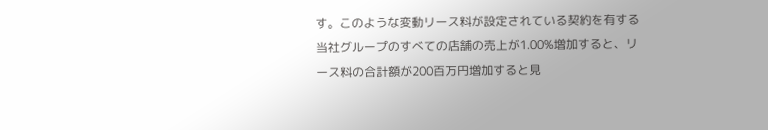す。このような変動リース料が設定されている契約を有する当社グループのすべての店舗の売上が1.00%増加すると、リース料の合計額が200百万円増加すると見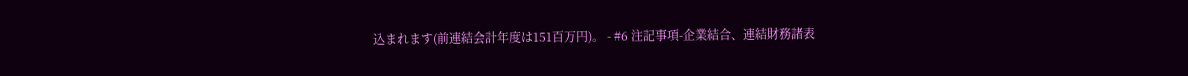込まれます(前連結会計年度は151百万円)。 - #6 注記事項-企業結合、連結財務諸表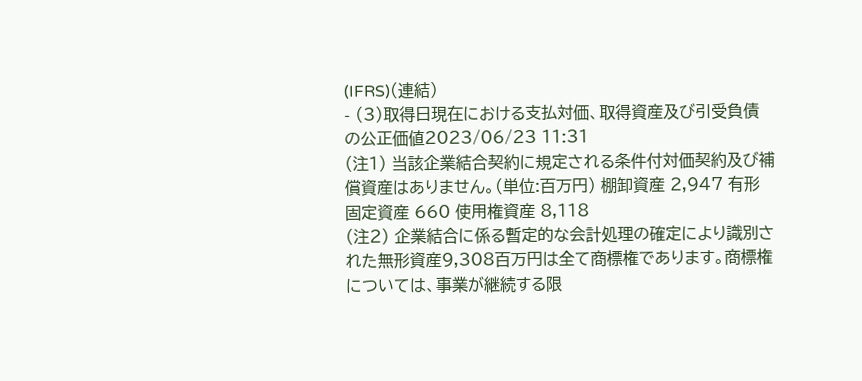(IFRS)(連結)
- (3)取得日現在における支払対価、取得資産及び引受負債の公正価値2023/06/23 11:31
(注1) 当該企業結合契約に規定される条件付対価契約及び補償資産はありません。(単位:百万円) 棚卸資産 2,947 有形固定資産 660 使用権資産 8,118
(注2) 企業結合に係る暫定的な会計処理の確定により識別された無形資産9,308百万円は全て商標権であります。商標権については、事業が継続する限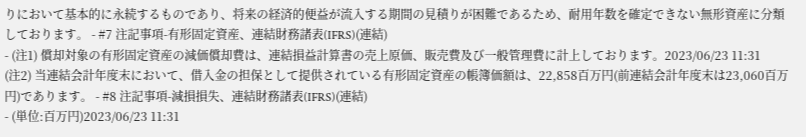りにおいて基本的に永続するものであり、将来の経済的便益が流入する期間の見積りが困難であるため、耐用年数を確定できない無形資産に分類しております。 - #7 注記事項-有形固定資産、連結財務諸表(IFRS)(連結)
- (注1) 償却対象の有形固定資産の減価償却費は、連結損益計算書の売上原価、販売費及び一般管理費に計上しております。2023/06/23 11:31
(注2) 当連結会計年度末において、借入金の担保として提供されている有形固定資産の帳簿価額は、22,858百万円(前連結会計年度末は23,060百万円)であります。 - #8 注記事項-減損損失、連結財務諸表(IFRS)(連結)
- (単位:百万円)2023/06/23 11:31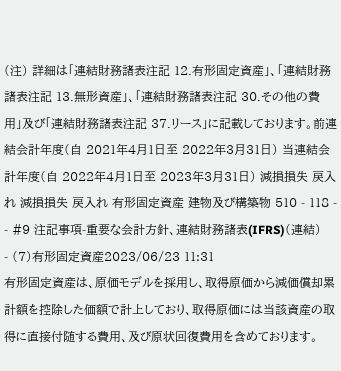(注) 詳細は「連結財務諸表注記 12.有形固定資産」、「連結財務諸表注記 13.無形資産」、「連結財務諸表注記 30.その他の費用」及び「連結財務諸表注記 37.リース」に記載しております。前連結会計年度(自 2021年4月1日至 2022年3月31日) 当連結会計年度(自 2022年4月1日至 2023年3月31日) 減損損失 戻入れ 減損損失 戻入れ 有形固定資産 建物及び構築物 510 - 118 - - #9 注記事項-重要な会計方針、連結財務諸表(IFRS)(連結)
- (7)有形固定資産2023/06/23 11:31
有形固定資産は、原価モデルを採用し、取得原価から減価償却累計額を控除した価額で計上しており、取得原価には当該資産の取得に直接付随する費用、及び原状回復費用を含めております。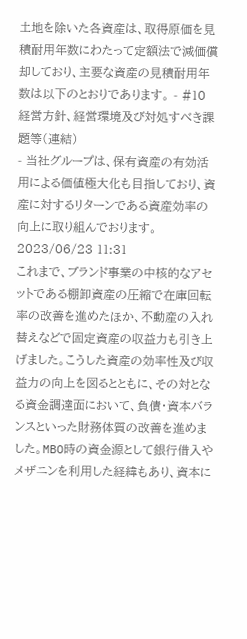土地を除いた各資産は、取得原価を見積耐用年数にわたって定額法で減価償却しており、主要な資産の見積耐用年数は以下のとおりであります。 - #10 経営方針、経営環境及び対処すべき課題等(連結)
- 当社グループは、保有資産の有効活用による価値極大化も目指しており、資産に対するリターンである資産効率の向上に取り組んでおります。2023/06/23 11:31
これまで、ブランド事業の中核的なアセットである棚卸資産の圧縮で在庫回転率の改善を進めたほか、不動産の入れ替えなどで固定資産の収益力も引き上げました。こうした資産の効率性及び収益力の向上を図るとともに、その対となる資金調達面において、負債・資本バランスといった財務体質の改善を進めました。MBO時の資金源として銀行借入やメザニンを利用した経緯もあり、資本に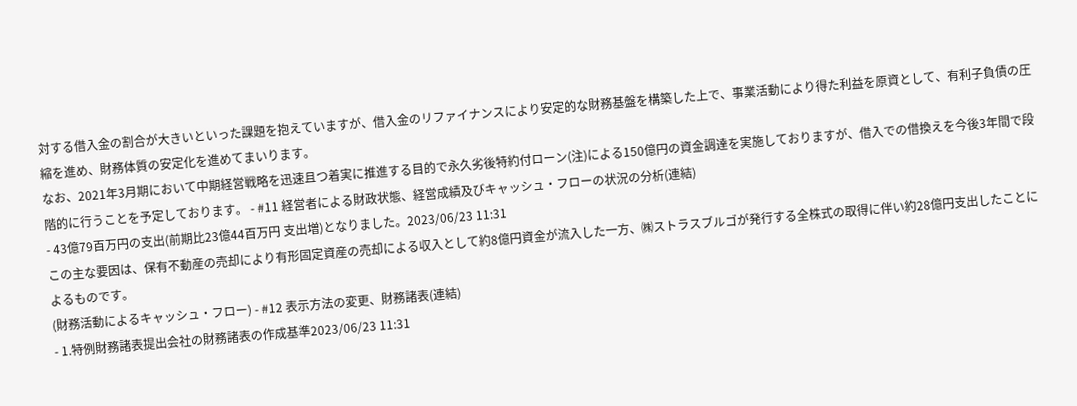対する借入金の割合が大きいといった課題を抱えていますが、借入金のリファイナンスにより安定的な財務基盤を構築した上で、事業活動により得た利益を原資として、有利子負債の圧縮を進め、財務体質の安定化を進めてまいります。
なお、2021年3月期において中期経営戦略を迅速且つ着実に推進する目的で永久劣後特約付ローン(注)による150億円の資金調達を実施しておりますが、借入での借換えを今後3年間で段階的に行うことを予定しております。 - #11 経営者による財政状態、経営成績及びキャッシュ・フローの状況の分析(連結)
- 43億79百万円の支出(前期比23億44百万円 支出増)となりました。2023/06/23 11:31
この主な要因は、保有不動産の売却により有形固定資産の売却による収入として約8億円資金が流入した一方、㈱ストラスブルゴが発行する全株式の取得に伴い約28億円支出したことによるものです。
(財務活動によるキャッシュ・フロー) - #12 表示方法の変更、財務諸表(連結)
- 1.特例財務諸表提出会社の財務諸表の作成基準2023/06/23 11:31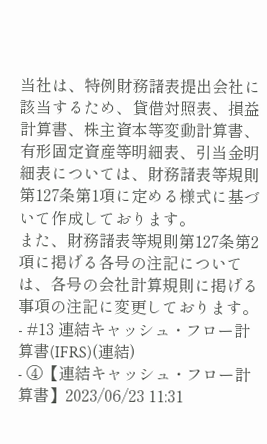当社は、特例財務諸表提出会社に該当するため、貸借対照表、損益計算書、株主資本等変動計算書、有形固定資産等明細表、引当金明細表については、財務諸表等規則第127条第1項に定める様式に基づいて作成しております。
また、財務諸表等規則第127条第2項に掲げる各号の注記については、各号の会社計算規則に掲げる事項の注記に変更しております。 - #13 連結キャッシュ・フロー計算書(IFRS)(連結)
- ④【連結キャッシュ・フロー計算書】2023/06/23 11:31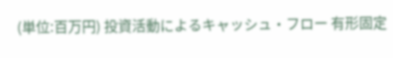(単位:百万円) 投資活動によるキャッシュ・フロー 有形固定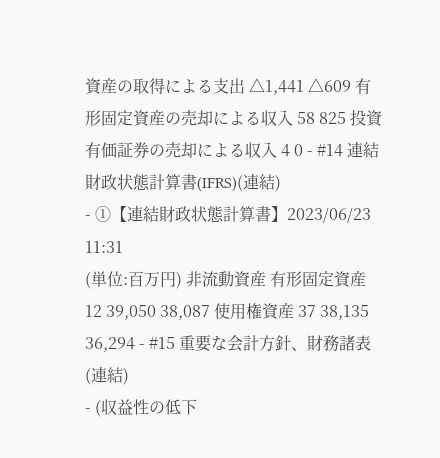資産の取得による支出 △1,441 △609 有形固定資産の売却による収入 58 825 投資有価証券の売却による収入 4 0 - #14 連結財政状態計算書(IFRS)(連結)
- ①【連結財政状態計算書】2023/06/23 11:31
(単位:百万円) 非流動資産 有形固定資産 12 39,050 38,087 使用権資産 37 38,135 36,294 - #15 重要な会計方針、財務諸表(連結)
- (収益性の低下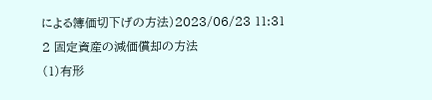による簿価切下げの方法)2023/06/23 11:31
2 固定資産の減価償却の方法
(1)有形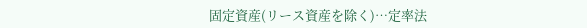固定資産(リース資産を除く)…定率法